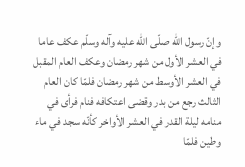وإنّ رسول اللّه صلّى اللّه عليه وآله وسلّم عكف عاما في العشر الأول من شهر رمضان وعكف العام المقبل في العشر الأوسط من شهر رمضان فلمّا كان العام الثالث رجع من بدر وقضى اعتكافه فنام فرأى في منامه ليلة القدر في العشر الأواخر كأنّه سجد في ماء وطين فلمّا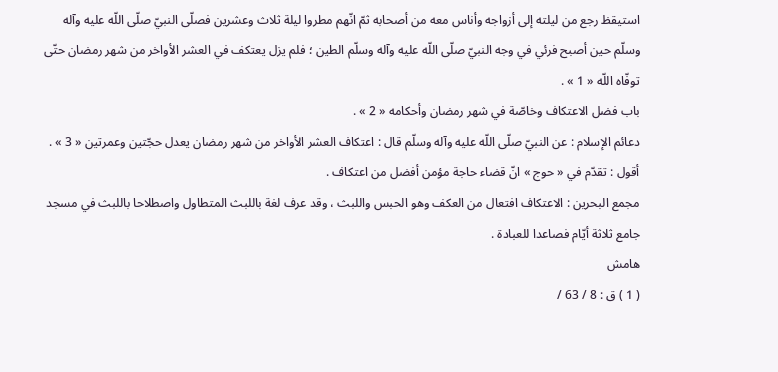استيقظ رجع من ليلته إلى أزواجه وأناس معه من أصحابه ثمّ انّهم مطروا ليلة ثلاث وعشرين فصلّى النبيّ صلّى اللّه عليه وآله وسلّم حين أصبح فرئي في وجه النبيّ صلّى اللّه عليه وآله وسلّم الطين ؛ فلم يزل يعتكف في العشر الأواخر من شهر رمضان حتّى توفّاه اللّه « 1 » .
باب فضل الاعتكاف وخاصّة في شهر رمضان وأحكامه « 2 » .
دعائم الإسلام : عن النبيّ صلّى اللّه عليه وآله وسلّم قال : اعتكاف العشر الأواخر من شهر رمضان يعدل حجّتين وعمرتين « 3 » .
أقول : تقدّم في « حوج » انّ قضاء حاجة مؤمن أفضل من اعتكاف .
مجمع البحرين : الاعتكاف افتعال من العكف وهو الحبس واللبث ، وقد عرف لغة باللبث المتطاول واصطلاحا باللبث في مسجد جامع ثلاثة أيّام فصاعدا للعبادة .
هامش
( 1 ) ق : 8 / 63 /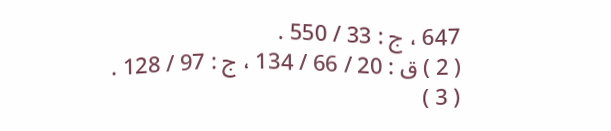647 ، ج : 33 / 550 .
( 2 ) ق : 20 / 66 / 134 ، ج : 97 / 128 .
( 3 )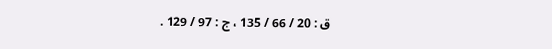ق : 20 / 66 / 135 ، ج : 97 / 129 .